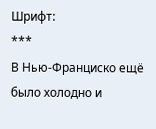Шрифт:
***
В Нью-Франциско ещё было холодно и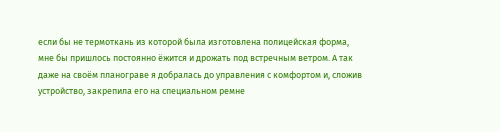если бы не термоткань из которой была изготовлена полицейская форма, мне бы пришлось постоянно ёжится и дрожать под встречным ветром. А так даже на своём планограве я добралась до управления с комфортом и, сложив устройство, закрепила его на специальном ремне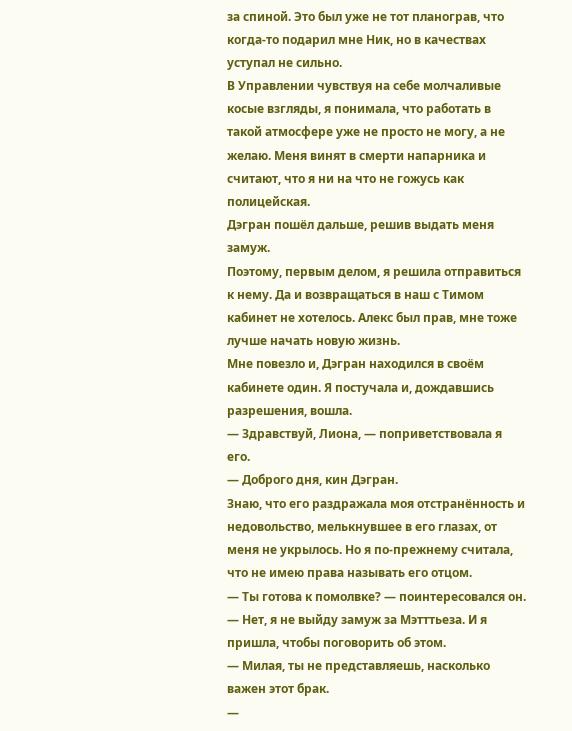за спиной. Это был уже не тот планограв, что когда-то подарил мне Ник, но в качествах уступал не сильно.
В Управлении чувствуя на себе молчаливые косые взгляды, я понимала, что работать в такой атмосфере уже не просто не могу, а не желаю. Меня винят в смерти напарника и считают, что я ни на что не гожусь как полицейская.
Дэгран пошёл дальше, решив выдать меня замуж.
Поэтому, первым делом, я решила отправиться к нему. Да и возвращаться в наш с Тимом кабинет не хотелось. Алекс был прав, мне тоже лучше начать новую жизнь.
Мне повезло и, Дэгран находился в своём кабинете один. Я постучала и, дождавшись разрешения, вошла.
— Здравствуй, Лиона, — поприветствовала я его.
— Доброго дня, кин Дэгран.
Знаю, что его раздражала моя отстранённость и недовольство, мелькнувшее в его глазах, от меня не укрылось. Но я по-прежнему считала, что не имею права называть его отцом.
— Ты готова к помолвке? — поинтересовался он.
— Нет, я не выйду замуж за Мэтттьеза. И я пришла, чтобы поговорить об этом.
— Милая, ты не представляешь, насколько важен этот брак.
—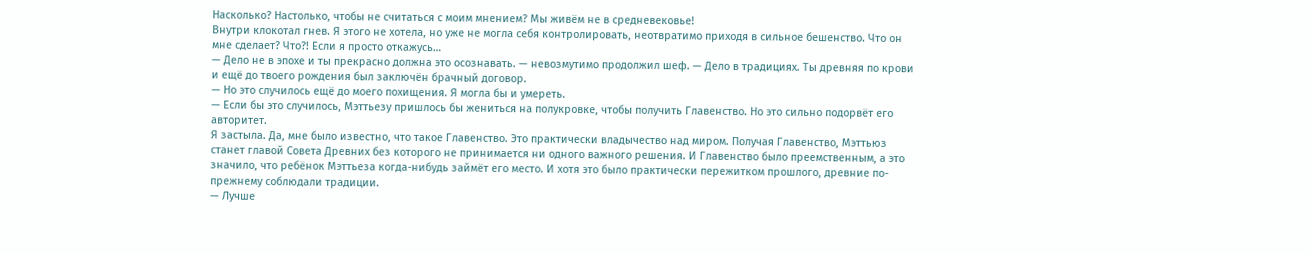Насколько? Настолько, чтобы не считаться с моим мнением? Мы живём не в средневековье!
Внутри клокотал гнев. Я этого не хотела, но уже не могла себя контролировать, неотвратимо приходя в сильное бешенство. Что он мне сделает? Что?! Если я просто откажусь…
— Дело не в эпохе и ты прекрасно должна это осознавать. — невозмутимо продолжил шеф. — Дело в традициях. Ты древняя по крови и ещё до твоего рождения был заключён брачный договор.
— Но это случилось ещё до моего похищения. Я могла бы и умереть.
— Если бы это случилось, Мэттьезу пришлось бы жениться на полукровке, чтобы получить Главенство. Но это сильно подорвёт его авторитет.
Я застыла. Да, мне было известно, что такое Главенство. Это практически владычество над миром. Получая Главенство, Мэттьюз станет главой Совета Древних без которого не принимается ни одного важного решения. И Главенство было преемственным, а это значило, что ребёнок Мэттьеза когда-нибудь займёт его место. И хотя это было практически пережитком прошлого, древние по-прежнему соблюдали традиции.
— Лучше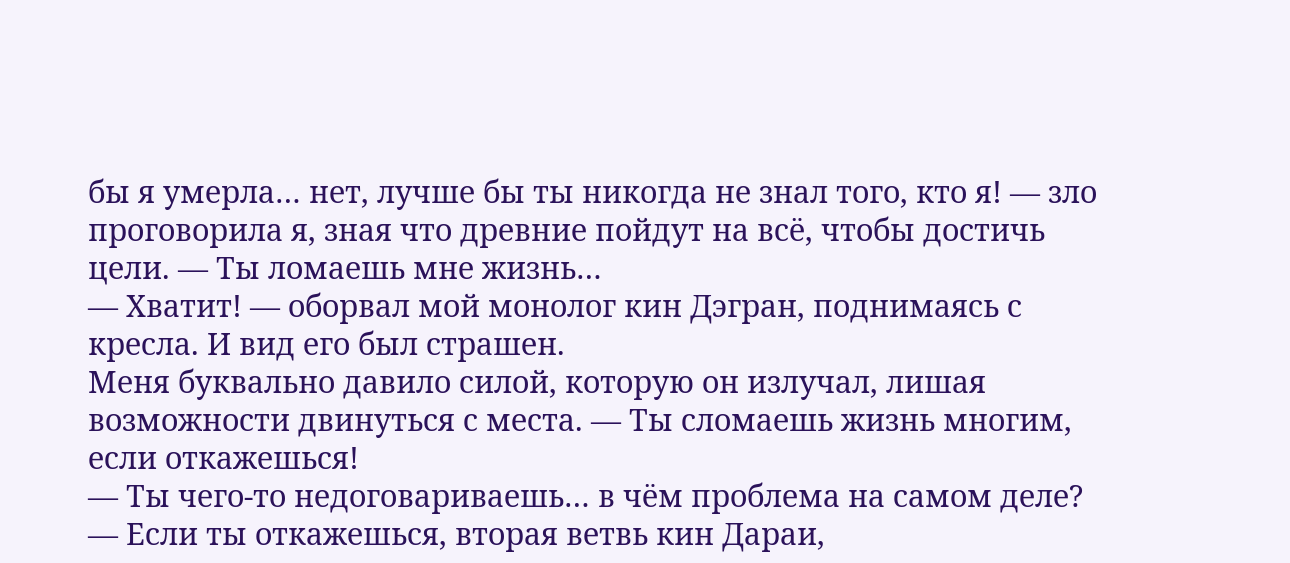бы я умерла… нет, лучше бы ты никогда не знал того, кто я! — зло проговорила я, зная что древние пойдут на всё, чтобы достичь цели. — Ты ломаешь мне жизнь…
— Хватит! — оборвал мой монолог кин Дэгран, поднимаясь с кресла. И вид его был страшен.
Меня буквально давило силой, которую он излучал, лишая возможности двинуться с места. — Ты сломаешь жизнь многим, если откажешься!
— Ты чего-то недоговариваешь… в чём проблема на самом деле?
— Если ты откажешься, вторая ветвь кин Дараи,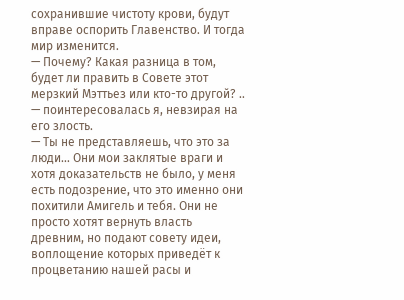сохранившие чистоту крови, будут вправе оспорить Главенство. И тогда мир изменится.
— Почему? Какая разница в том, будет ли править в Совете этот мерзкий Мэттьез или кто-то другой? .. — поинтересовалась я, невзирая на его злость.
— Ты не представляешь, что это за люди… Они мои заклятые враги и хотя доказательств не было, у меня есть подозрение, что это именно они похитили Амигель и тебя. Они не просто хотят вернуть власть древним, но подают совету идеи, воплощение которых приведёт к процветанию нашей расы и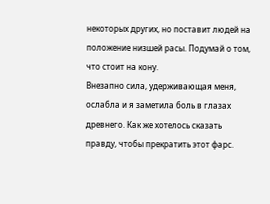некоторых других, но поставит людей на положение низшей расы. Подумай о том, что стоит на кону.
Внезапно сила, удерживающая меня, ослабла и я заметила боль в глазах древнего. Как же хотелось сказать правду, чтобы прекратить этот фарс.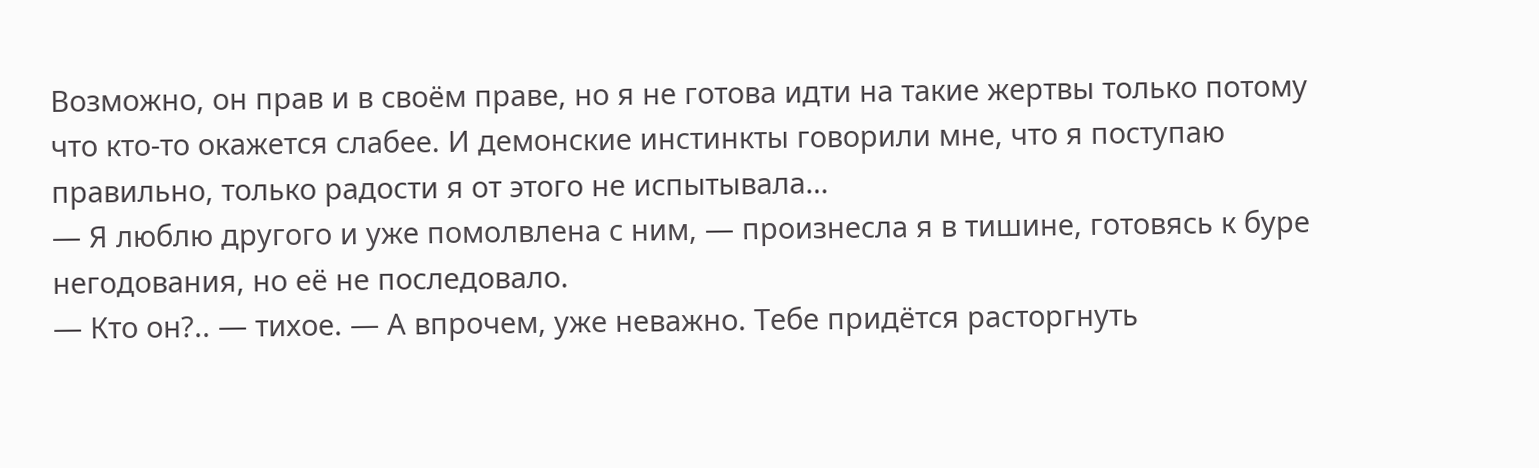Возможно, он прав и в своём праве, но я не готова идти на такие жертвы только потому что кто-то окажется слабее. И демонские инстинкты говорили мне, что я поступаю правильно, только радости я от этого не испытывала…
— Я люблю другого и уже помолвлена с ним, — произнесла я в тишине, готовясь к буре негодования, но её не последовало.
— Кто он?.. — тихое. — А впрочем, уже неважно. Тебе придётся расторгнуть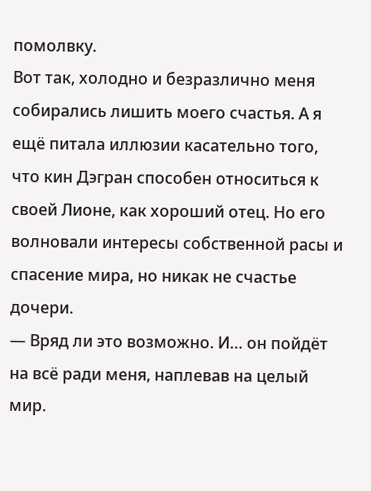помолвку.
Вот так, холодно и безразлично меня собирались лишить моего счастья. А я ещё питала иллюзии касательно того, что кин Дэгран способен относиться к своей Лионе, как хороший отец. Но его волновали интересы собственной расы и спасение мира, но никак не счастье дочери.
— Вряд ли это возможно. И… он пойдёт на всё ради меня, наплевав на целый мир.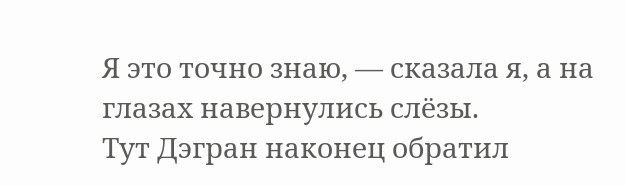Я это точно знаю, — сказала я, а на глазах навернулись слёзы.
Тут Дэгран наконец обратил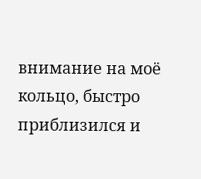внимание на моё кольцо, быстро приблизился и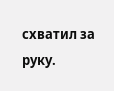схватил за руку.